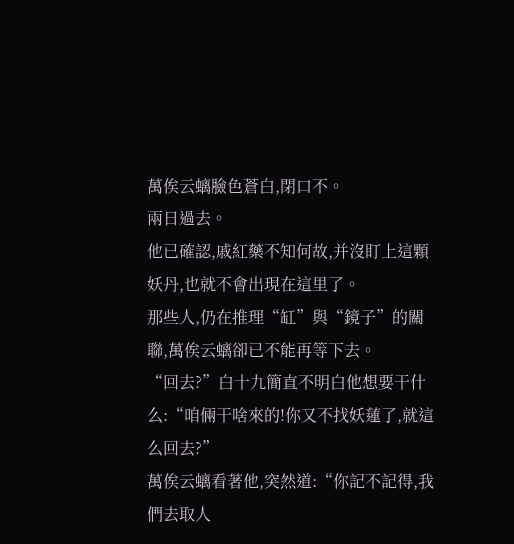萬俟云螭臉色蒼白,閉口不。
兩日過去。
他已確認,戚紅藥不知何故,并沒盯上這顆妖丹,也就不會出現在這里了。
那些人,仍在推理“缸”與“鏡子”的關聯,萬俟云螭卻已不能再等下去。
“回去?”白十九簡直不明白他想要干什么:“咱倆干啥來的!你又不找妖蓮了,就這么回去?”
萬俟云螭看著他,突然道:“你記不記得,我們去取人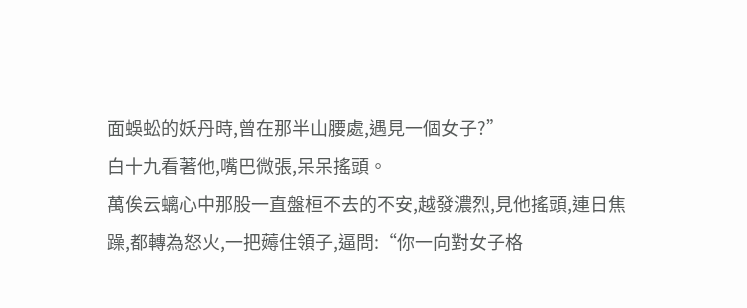面蜈蚣的妖丹時,曾在那半山腰處,遇見一個女子?”
白十九看著他,嘴巴微張,呆呆搖頭。
萬俟云螭心中那股一直盤桓不去的不安,越發濃烈,見他搖頭,連日焦躁,都轉為怒火,一把薅住領子,逼問:“你一向對女子格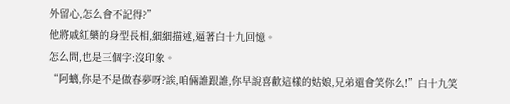外留心,怎么會不記得?”
他將戚紅藥的身型長相,細細描述,逼著白十九回憶。
怎么問,也是三個字:沒印象。
“阿螭,你是不是做春夢呀?誒,咱倆誰跟誰,你早說喜歡這樣的姑娘,兄弟還會笑你么!”白十九笑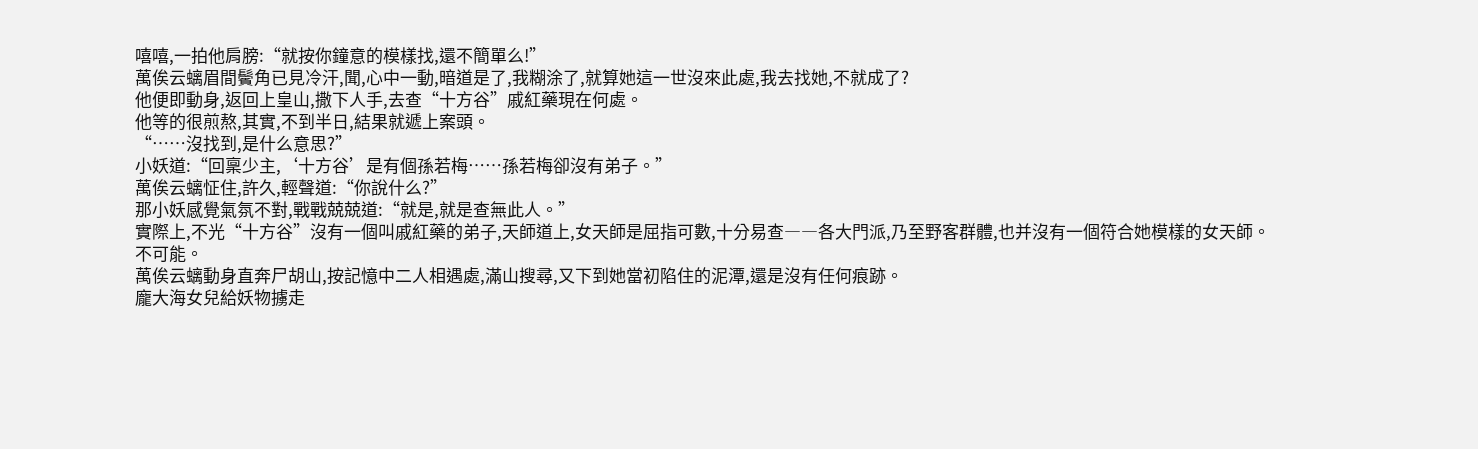嘻嘻,一拍他肩膀:“就按你鐘意的模樣找,還不簡單么!”
萬俟云螭眉間鬢角已見冷汗,聞,心中一動,暗道是了,我糊涂了,就算她這一世沒來此處,我去找她,不就成了?
他便即動身,返回上皇山,撒下人手,去查“十方谷”戚紅藥現在何處。
他等的很煎熬,其實,不到半日,結果就遞上案頭。
“……沒找到,是什么意思?”
小妖道:“回稟少主,‘十方谷’是有個孫若梅……孫若梅卻沒有弟子。”
萬俟云螭怔住,許久,輕聲道:“你說什么?”
那小妖感覺氣氛不對,戰戰兢兢道:“就是,就是查無此人。”
實際上,不光“十方谷”沒有一個叫戚紅藥的弟子,天師道上,女天師是屈指可數,十分易查――各大門派,乃至野客群體,也并沒有一個符合她模樣的女天師。
不可能。
萬俟云螭動身直奔尸胡山,按記憶中二人相遇處,滿山搜尋,又下到她當初陷住的泥潭,還是沒有任何痕跡。
龐大海女兒給妖物擄走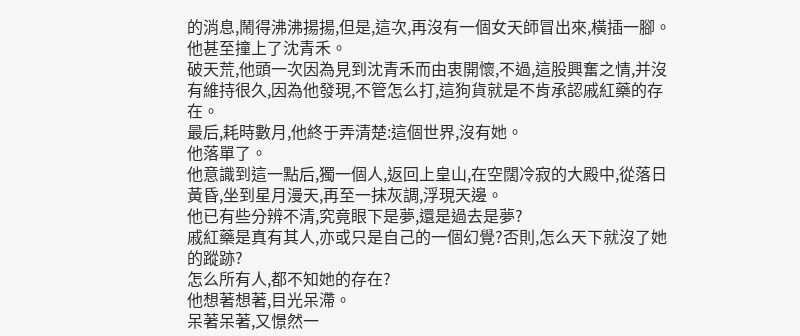的消息,鬧得沸沸揚揚,但是,這次,再沒有一個女天師冒出來,橫插一腳。
他甚至撞上了沈青禾。
破天荒,他頭一次因為見到沈青禾而由衷開懷,不過,這股興奮之情,并沒有維持很久,因為他發現,不管怎么打,這狗貨就是不肯承認戚紅藥的存在。
最后,耗時數月,他終于弄清楚:這個世界,沒有她。
他落單了。
他意識到這一點后,獨一個人,返回上皇山,在空闊冷寂的大殿中,從落日黃昏,坐到星月漫天,再至一抹灰調,浮現天邊。
他已有些分辨不清,究竟眼下是夢,還是過去是夢?
戚紅藥是真有其人,亦或只是自己的一個幻覺?否則,怎么天下就沒了她的蹤跡?
怎么所有人,都不知她的存在?
他想著想著,目光呆滯。
呆著呆著,又憬然一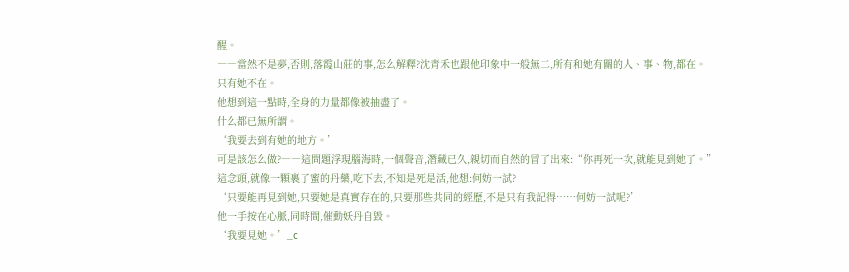醒。
――當然不是夢,否則,落霞山莊的事,怎么解釋?沈青禾也跟他印象中一般無二,所有和她有關的人、事、物,都在。
只有她不在。
他想到這一點時,全身的力量都像被抽盡了。
什么都已無所謂。
‘我要去到有她的地方。’
可是該怎么做?――這問題浮現腦海時,一個聲音,潛藏已久,親切而自然的冒了出來:“你再死一次,就能見到她了。”
這念頭,就像一顆裹了蜜的丹藥,吃下去,不知是死是活,他想:何妨一試?
‘只要能再見到她,只要她是真實存在的,只要那些共同的經歷,不是只有我記得……何妨一試呢?’
他一手按在心脈,同時間,催動妖丹自毀。
‘我要見她。’_c